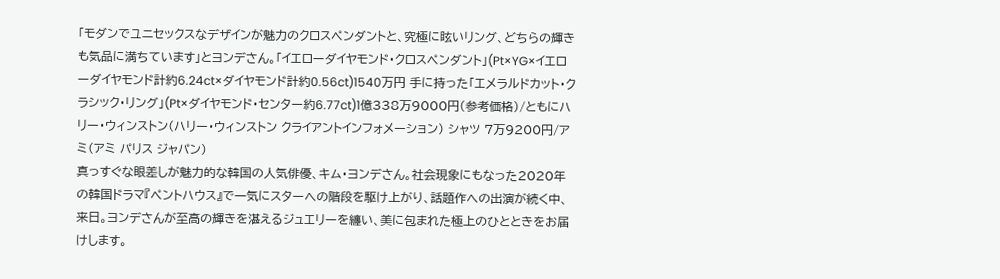「モダンでユニセックスなデザインが魅力のクロスペンダントと、究極に眩いリング、どちらの輝きも気品に満ちています」とヨンデさん。「イエローダイヤモンド・クロスペンダント」(Pt×YG×イエローダイヤモンド計約6.24ct×ダイヤモンド計約0.56ct)1540万円 手に持った「エメラルドカット・クラシック・リング」(Pt×ダイヤモンド・センター約6.77ct)1億338万9000円(参考価格)/ともにハリー・ウィンストン(ハリー・ウィンストン クライアントインフォメーション) シャツ 7万9200円/アミ(アミ パリス ジャパン)
真っすぐな眼差しが魅力的な韓国の人気俳優、キム・ヨンデさん。社会現象にもなった2020年の韓国ドラマ『ペントハウス』で一気にスターへの階段を駆け上がり、話題作への出演が続く中、来日。ヨンデさんが至高の輝きを湛えるジュエリーを纏い、美に包まれた極上のひとときをお届けします。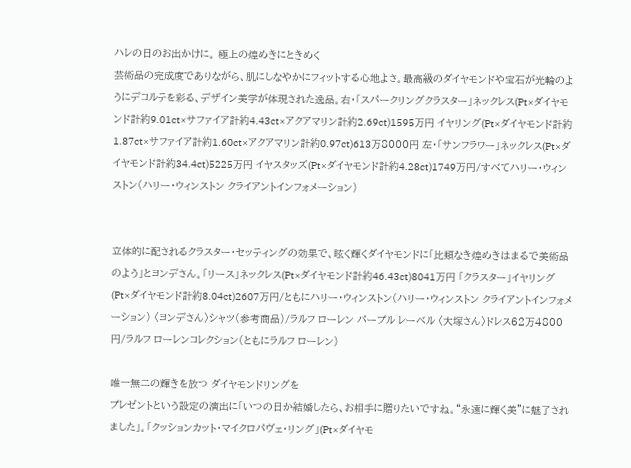ハレの日のお出かけに。 極上の煌めきにときめく
芸術品の完成度でありながら、肌にしなやかにフィットする心地よさ。最高級のダイヤモンドや宝石が光輪のようにデコルテを彩る、デザイン美学が体現された逸品。右・「スパークリングクラスター」ネックレス(Pt×ダイヤモンド計約9.01ct×サファイア計約4.43ct×アクアマリン計約2.69ct)1595万円 イヤリング(Pt×ダイヤモンド計約1.87ct×サファイア計約1.60ct×アクアマリン計約0.97ct)613万8000円 左・「サンフラワー」ネックレス(Pt×ダイヤモンド計約34.4ct)5225万円 イヤスタッズ(Pt×ダイヤモンド計約4.28ct)1749万円/すべてハリー・ウィンストン(ハリー・ウィンストン クライアントインフォメーション)


立体的に配されるクラスター・セッティングの効果で、眩く輝くダイヤモンドに「比類なき煌めきはまるで美術品のよう」とヨンデさん。「リース」ネックレス(Pt×ダイヤモンド計約46.43ct)8041万円 「クラスター」イヤリング(Pt×ダイヤモンド計約8.04ct)2607万円/ともにハリー・ウィンストン(ハリー・ウィンストン クライアントインフォメーション) 〈ヨンデさん〉シャツ(参考商品)/ラルフ ローレン パープル レーベル 〈大塚さん〉ドレス62万4800円/ラルフ ローレンコレクション(ともにラルフ ローレン)

唯一無二の輝きを放つ ダイヤモンドリングを
プレゼントという設定の演出に「いつの日か結婚したら、お相手に贈りたいですね。“永遠に輝く美”に魅了されました」。「クッションカット・マイクロパヴェ・リング」(Pt×ダイヤモ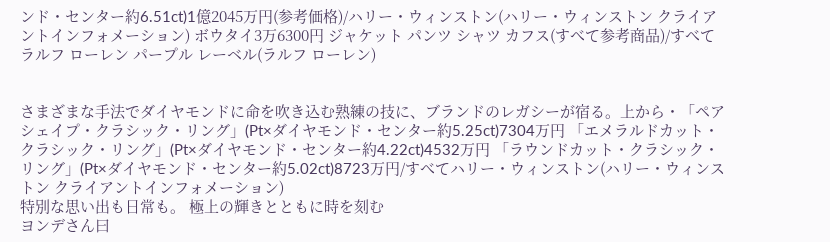ンド・センター約6.51ct)1億2045万円(参考価格)/ハリー・ウィンストン(ハリー・ウィンストン クライアントインフォメーション) ボウタイ3万6300円 ジャケット パンツ シャツ カフス(すべて参考商品)/すべてラルフ ローレン パープル レーベル(ラルフ ローレン)


さまざまな手法でダイヤモンドに命を吹き込む熟練の技に、ブランドのレガシーが宿る。上から・「ペアシェイプ・クラシック・リング」(Pt×ダイヤモンド・センター約5.25ct)7304万円 「エメラルドカット・クラシック・リング」(Pt×ダイヤモンド・センター約4.22ct)4532万円 「ラウンドカット・クラシック・リング」(Pt×ダイヤモンド・センター約5.02ct)8723万円/すべてハリー・ウィンストン(ハリー・ウィンストン クライアントインフォメーション)
特別な思い出も日常も。 極上の輝きとともに時を刻む
ヨンデさん曰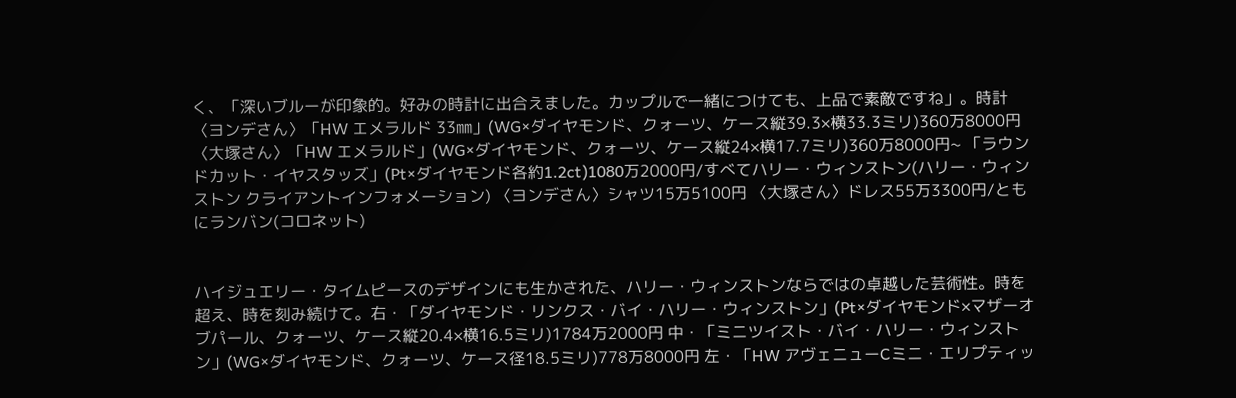く、「深いブルーが印象的。好みの時計に出合えました。カップルで一緒につけても、上品で素敵ですね」。時計〈ヨンデさん〉「HW エメラルド 33㎜」(WG×ダイヤモンド、クォーツ、ケース縦39.3×横33.3ミリ)360万8000円 〈大塚さん〉「HW エメラルド」(WG×ダイヤモンド、クォーツ、ケース縦24×横17.7ミリ)360万8000円~ 「ラウンドカット・イヤスタッズ」(Pt×ダイヤモンド各約1.2ct)1080万2000円/すべてハリー・ウィンストン(ハリー・ウィンストン クライアントインフォメーション) 〈ヨンデさん〉シャツ15万5100円 〈大塚さん〉ドレス55万3300円/ともにランバン(コロネット)


ハイジュエリー・タイムピースのデザインにも生かされた、ハリー・ウィンストンならではの卓越した芸術性。時を超え、時を刻み続けて。右・「ダイヤモンド・リンクス・バイ・ハリー・ウィンストン」(Pt×ダイヤモンド×マザーオブパール、クォーツ、ケース縦20.4×横16.5ミリ)1784万2000円 中・「ミニツイスト・バイ・ハリー・ウィンストン」(WG×ダイヤモンド、クォーツ、ケース径18.5ミリ)778万8000円 左・「HW アヴェニューCミニ・エリプティッ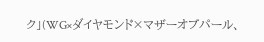ク」(WG×ダイヤモンド×マザーオブパール、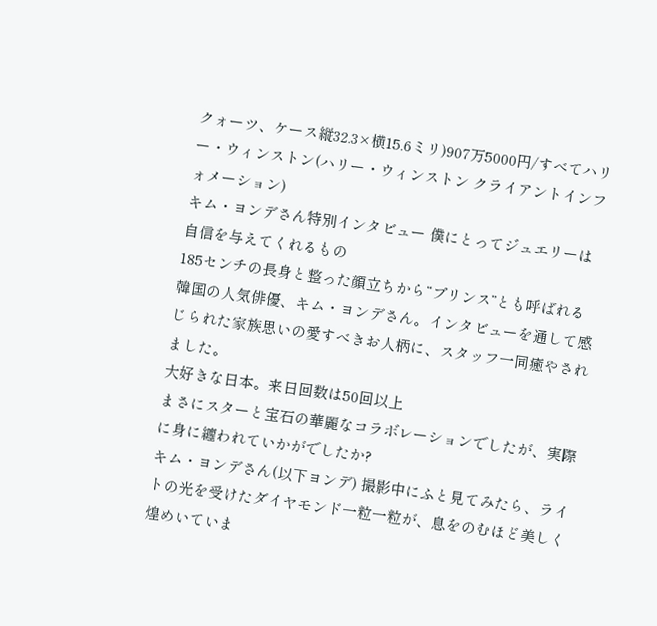クォーツ、ケース縦32.3×横15.6ミリ)907万5000円/すべてハリー・ウィンストン(ハリー・ウィンストン クライアントインフォメーション)
キム・ヨンデさん特別インタビュー 僕にとってジュエリーは
自信を与えてくれるもの
185センチの長身と整った顔立ちから“プリンス”とも呼ばれる韓国の人気俳優、キム・ヨンデさん。インタビューを通して感じられた家族思いの愛すべきお人柄に、スタッフ一同癒やされました。
大好きな日本。来日回数は50回以上
まさにスターと宝石の華麗なコラボレーションでしたが、実際に身に纏われていかがでしたか?
キム・ヨンデさん(以下ヨンデ) 撮影中にふと見てみたら、ライトの光を受けたダイヤモンド一粒一粒が、息をのむほど美しく煌めいていま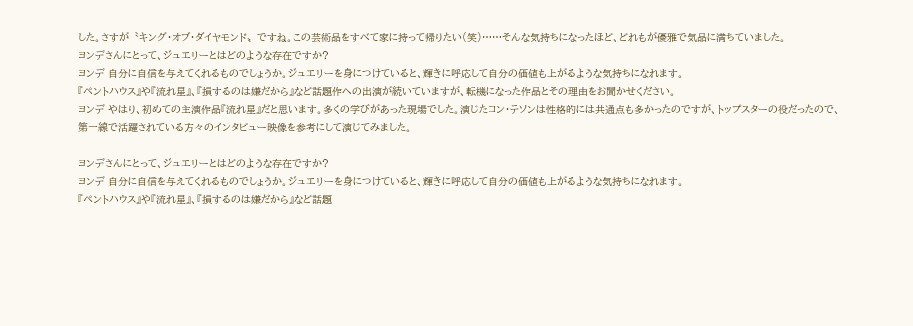した。さすが〝キング・オブ・ダイヤモンド〟ですね。この芸術品をすべて家に持って帰りたい(笑)……そんな気持ちになったほど、どれもが優雅で気品に満ちていました。
ヨンデさんにとって、ジュエリーとはどのような存在ですか?
ヨンデ 自分に自信を与えてくれるものでしょうか。ジュエリーを身につけていると、輝きに呼応して自分の価値も上がるような気持ちになれます。
『ペントハウス』や『流れ星』、『損するのは嫌だから』など話題作への出演が続いていますが、転機になった作品とその理由をお聞かせください。
ヨンデ やはり、初めての主演作品『流れ星』だと思います。多くの学びがあった現場でした。演じたコン・テソンは性格的には共通点も多かったのですが、トップスターの役だったので、第一線で活躍されている方々のインタビュー映像を参考にして演じてみました。

ヨンデさんにとって、ジュエリーとはどのような存在ですか?
ヨンデ 自分に自信を与えてくれるものでしょうか。ジュエリーを身につけていると、輝きに呼応して自分の価値も上がるような気持ちになれます。
『ペントハウス』や『流れ星』、『損するのは嫌だから』など話題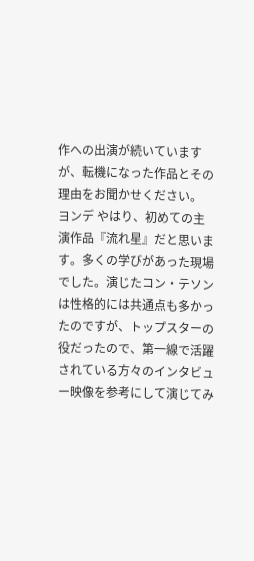作への出演が続いていますが、転機になった作品とその理由をお聞かせください。
ヨンデ やはり、初めての主演作品『流れ星』だと思います。多くの学びがあった現場でした。演じたコン・テソンは性格的には共通点も多かったのですが、トップスターの役だったので、第一線で活躍されている方々のインタビュー映像を参考にして演じてみ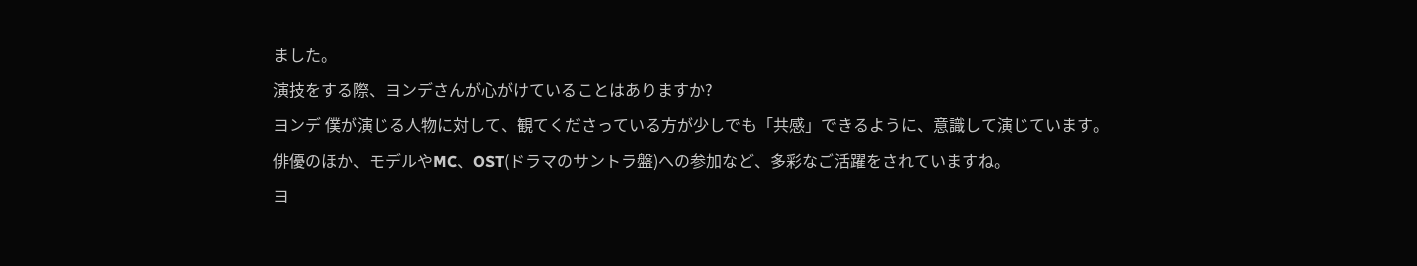ました。
演技をする際、ヨンデさんが心がけていることはありますか?
ヨンデ 僕が演じる人物に対して、観てくださっている方が少しでも「共感」できるように、意識して演じています。
俳優のほか、モデルやMC、OST(ドラマのサントラ盤)への参加など、多彩なご活躍をされていますね。
ヨ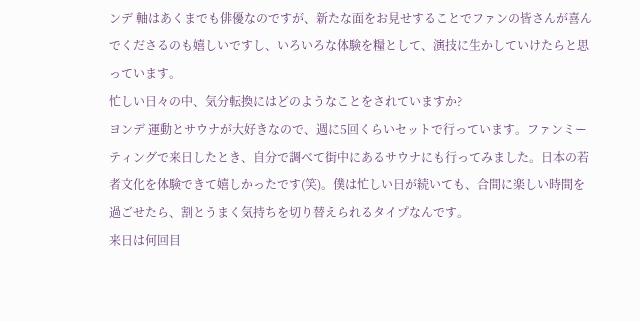ンデ 軸はあくまでも俳優なのですが、新たな面をお見せすることでファンの皆さんが喜んでくださるのも嬉しいですし、いろいろな体験を糧として、演技に生かしていけたらと思っています。
忙しい日々の中、気分転換にはどのようなことをされていますか?
ヨンデ 運動とサウナが大好きなので、週に5回くらいセットで行っています。ファンミーティングで来日したとき、自分で調べて街中にあるサウナにも行ってみました。日本の若者文化を体験できて嬉しかったです(笑)。僕は忙しい日が続いても、合間に楽しい時間を過ごせたら、割とうまく気持ちを切り替えられるタイプなんです。
来日は何回目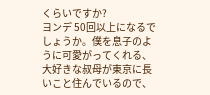くらいですか?
ヨンデ 50回以上になるでしょうか。僕を息子のように可愛がってくれる、大好きな叔母が東京に長いこと住んでいるので、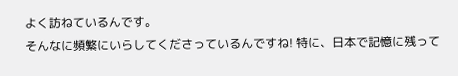よく訪ねているんです。
そんなに頻繁にいらしてくださっているんですね! 特に、日本で記憶に残って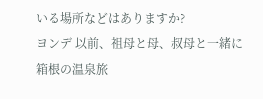いる場所などはありますか?
ヨンデ 以前、祖母と母、叔母と一緒に箱根の温泉旅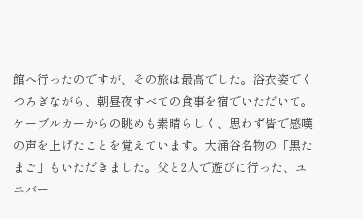館へ行ったのですが、その旅は最高でした。浴衣姿でくつろぎながら、朝昼夜すべての食事を宿でいただいて。ケーブルカーからの眺めも素晴らしく、思わず皆で感嘆の声を上げたことを覚えています。大涌谷名物の「黒たまご」もいただきました。父と2人で遊びに行った、ユニバー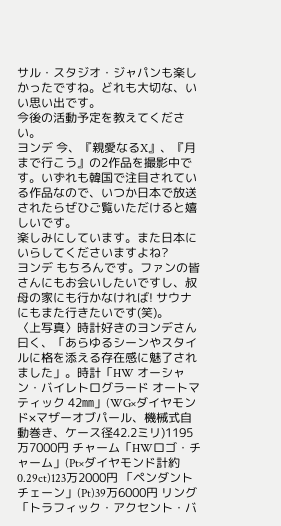サル・スタジオ・ジャパンも楽しかったですね。どれも大切な、いい思い出です。
今後の活動予定を教えてください。
ヨンデ 今、『親愛なるX』、『月まで行こう』の2作品を撮影中です。いずれも韓国で注目されている作品なので、いつか日本で放送されたらぜひご覧いただけると嬉しいです。
楽しみにしています。また日本にいらしてくださいますよね?
ヨンデ もちろんです。ファンの皆さんにもお会いしたいですし、叔母の家にも行かなければ! サウナにもまた行きたいです(笑)。
〈上写真〉時計好きのヨンデさん曰く、「あらゆるシーンやスタイルに格を添える存在感に魅了されました」。時計「HW オーシャン・バイレトログラード オートマティック 42㎜」(WG×ダイヤモンド×マザーオブパール、機械式自動巻き、ケース径42.2ミリ)1195万7000円 チャーム「HWロゴ・チャーム」(Pt×ダイヤモンド計約0.29ct)123万2000円 「ペンダントチェーン」(Pt)39万6000円 リング「トラフィック・アクセント・バ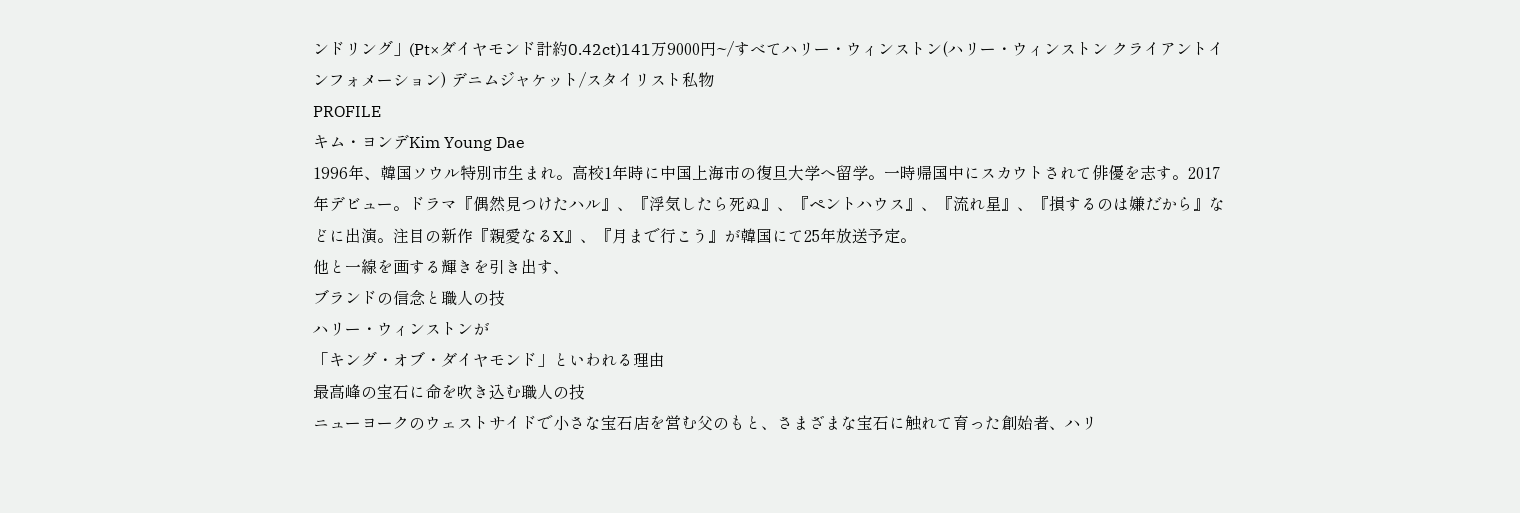ンドリング」(Pt×ダイヤモンド計約0.42ct)141万9000円~/すべてハリー・ウィンストン(ハリー・ウィンストン クライアントインフォメーション) デニムジャケット/スタイリスト私物
PROFILE
キム・ヨンデKim Young Dae
1996年、韓国ソウル特別市生まれ。高校1年時に中国上海市の復旦大学へ留学。一時帰国中にスカウトされて俳優を志す。2017年デビュー。ドラマ『偶然見つけたハル』、『浮気したら死ぬ』、『ペントハウス』、『流れ星』、『損するのは嫌だから』などに出演。注目の新作『親愛なるX』、『月まで行こう』が韓国にて25年放送予定。
他と一線を画する輝きを引き出す、
ブランドの信念と職人の技
ハリー・ウィンストンが
「キング・オブ・ダイヤモンド」といわれる理由
最高峰の宝石に命を吹き込む職人の技
ニューヨークのウェストサイドで小さな宝石店を営む父のもと、さまざまな宝石に触れて育った創始者、ハリ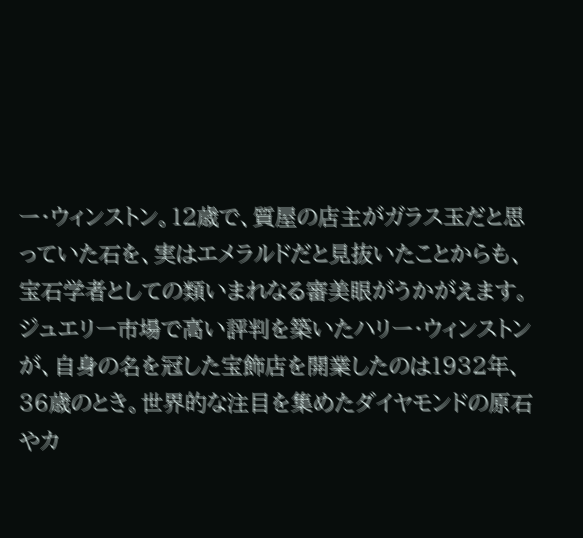ー・ウィンストン。12歳で、質屋の店主がガラス玉だと思っていた石を、実はエメラルドだと見抜いたことからも、宝石学者としての類いまれなる審美眼がうかがえます。ジュエリー市場で高い評判を築いたハリー・ウィンストンが、自身の名を冠した宝飾店を開業したのは1932年、36歳のとき。世界的な注目を集めたダイヤモンドの原石やカ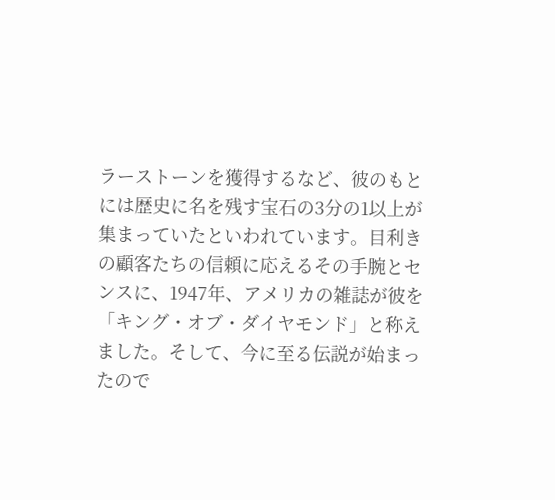ラーストーンを獲得するなど、彼のもとには歴史に名を残す宝石の3分の1以上が集まっていたといわれています。目利きの顧客たちの信頼に応えるその手腕とセンスに、1947年、アメリカの雑誌が彼を「キング・オブ・ダイヤモンド」と称えました。そして、今に至る伝説が始まったので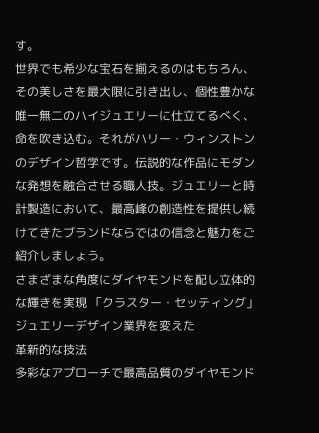す。
世界でも希少な宝石を揃えるのはもちろん、その美しさを最大限に引き出し、個性豊かな唯一無二のハイジュエリーに仕立てるべく、命を吹き込む。それがハリー・ウィンストンのデザイン哲学です。伝説的な作品にモダンな発想を融合させる職人技。ジュエリーと時計製造において、最高峰の創造性を提供し続けてきたブランドならではの信念と魅力をご紹介しましょう。
さまざまな角度にダイヤモンドを配し立体的な輝きを実現 「クラスター・セッティング」
ジュエリーデザイン業界を変えた
革新的な技法
多彩なアプローチで最高品質のダイヤモンド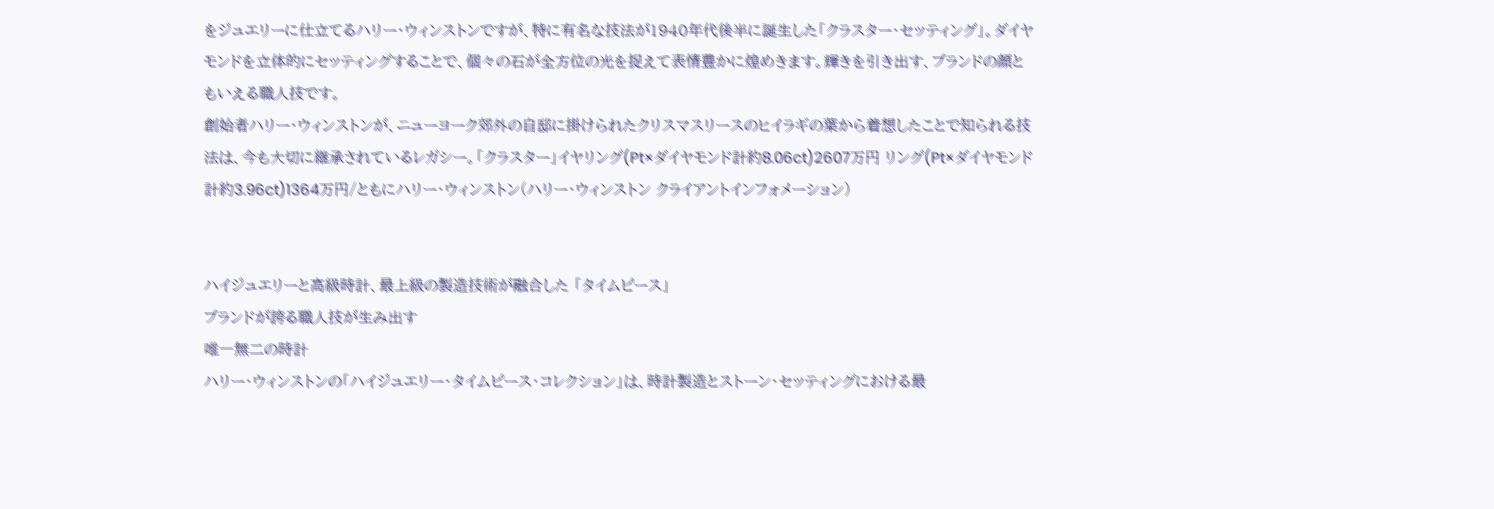をジュエリーに仕立てるハリー・ウィンストンですが、特に有名な技法が1940年代後半に誕生した「クラスター・セッティング」。ダイヤモンドを立体的にセッティングすることで、個々の石が全方位の光を捉えて表情豊かに煌めきます。輝きを引き出す、ブランドの顔ともいえる職人技です。
創始者ハリー・ウィンストンが、ニューヨーク郊外の自邸に掛けられたクリスマスリースのヒイラギの葉から着想したことで知られる技法は、今も大切に継承されているレガシー。「クラスター」イヤリング(Pt×ダイヤモンド計約8.06ct)2607万円 リング(Pt×ダイヤモンド計約3.96ct)1364万円/ともにハリー・ウィンストン(ハリー・ウィンストン クライアントインフォメーション)


ハイジュエリーと高級時計、最上級の製造技術が融合した 「タイムピース」
ブランドが誇る職人技が生み出す
唯一無二の時計
ハリー・ウィンストンの「ハイジュエリー・タイムピース・コレクション」は、時計製造とストーン・セッティングにおける最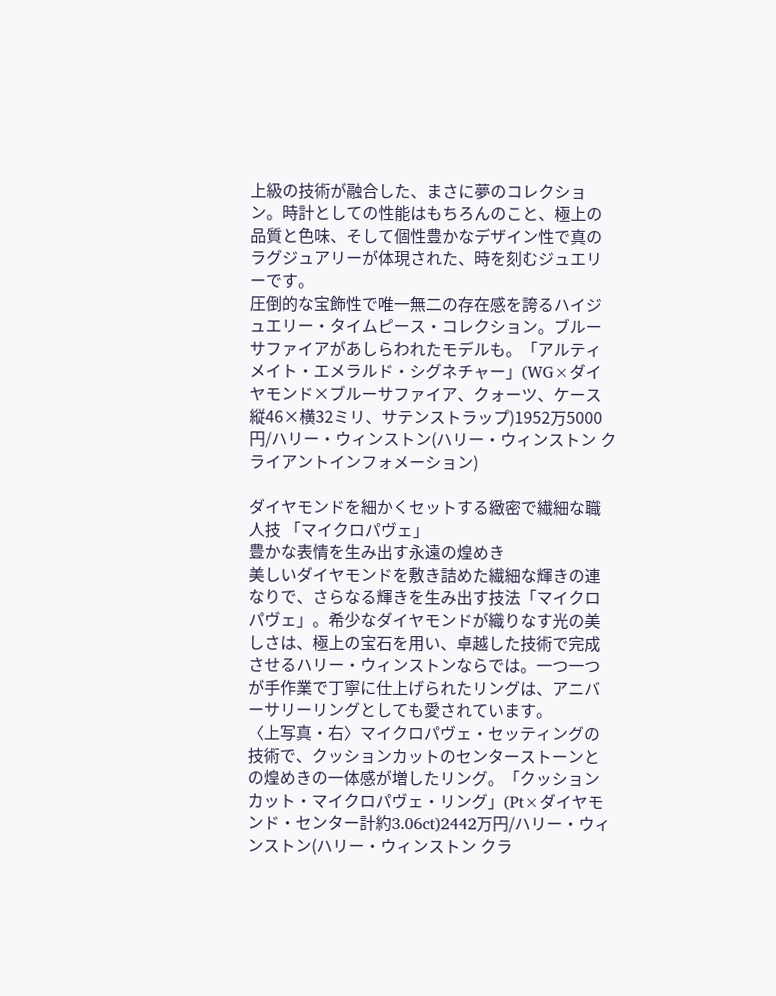上級の技術が融合した、まさに夢のコレクション。時計としての性能はもちろんのこと、極上の品質と色味、そして個性豊かなデザイン性で真のラグジュアリーが体現された、時を刻むジュエリーです。
圧倒的な宝飾性で唯一無二の存在感を誇るハイジュエリー・タイムピース・コレクション。ブルーサファイアがあしらわれたモデルも。「アルティメイト・エメラルド・シグネチャー」(WG×ダイヤモンド×ブルーサファイア、クォーツ、ケース縦46×横32ミリ、サテンストラップ)1952万5000円/ハリー・ウィンストン(ハリー・ウィンストン クライアントインフォメーション)

ダイヤモンドを細かくセットする緻密で繊細な職人技 「マイクロパヴェ」
豊かな表情を生み出す永遠の煌めき
美しいダイヤモンドを敷き詰めた繊細な輝きの連なりで、さらなる輝きを生み出す技法「マイクロパヴェ」。希少なダイヤモンドが織りなす光の美しさは、極上の宝石を用い、卓越した技術で完成させるハリー・ウィンストンならでは。一つ一つが手作業で丁寧に仕上げられたリングは、アニバーサリーリングとしても愛されています。
〈上写真・右〉マイクロパヴェ・セッティングの技術で、クッションカットのセンターストーンとの煌めきの一体感が増したリング。「クッションカット・マイクロパヴェ・リング」(Pt×ダイヤモンド・センター計約3.06ct)2442万円/ハリー・ウィンストン(ハリー・ウィンストン クラ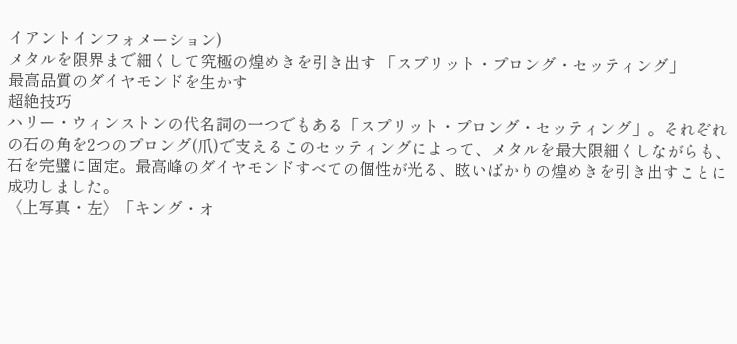イアントインフォメーション)
メタルを限界まで細くして究極の煌めきを引き出す 「スプリット・プロング・セッティング」
最高品質のダイヤモンドを生かす
超絶技巧
ハリー・ウィンストンの代名詞の一つでもある「スプリット・プロング・セッティング」。それぞれの石の角を2つのプロング(爪)で支えるこのセッティングによって、メタルを最大限細くしながらも、石を完璧に固定。最高峰のダイヤモンドすべての個性が光る、眩いばかりの煌めきを引き出すことに成功しました。
〈上写真・左〉「キング・オ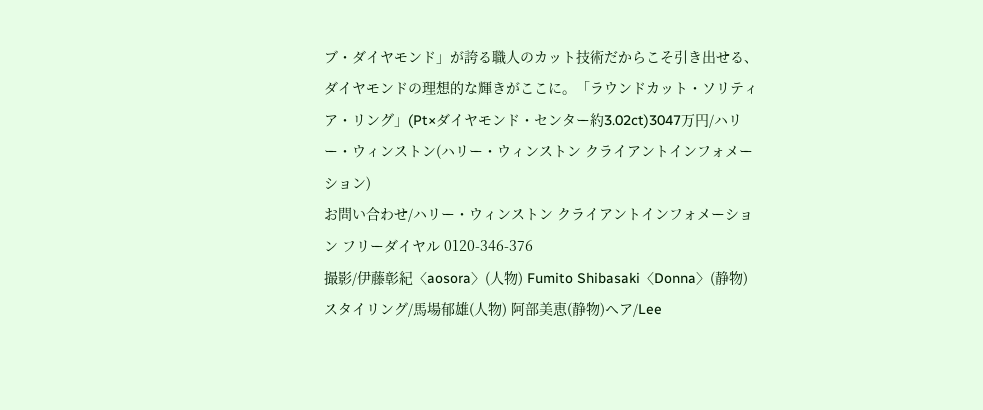ブ・ダイヤモンド」が誇る職人のカット技術だからこそ引き出せる、ダイヤモンドの理想的な輝きがここに。「ラウンドカット・ソリティア・リング」(Pt×ダイヤモンド・センター約3.02ct)3047万円/ハリー・ウィンストン(ハリー・ウィンストン クライアントインフォメーション)
お問い合わせ/ハリー・ウィンストン クライアントインフォメーション フリーダイヤル 0120-346-376
撮影/伊藤彰紀〈aosora〉(人物) Fumito Shibasaki〈Donna〉(静物) スタイリング/馬場郁雄(人物) 阿部美恵(静物)ヘア/Lee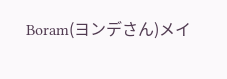Boram(ヨンデさん)メイ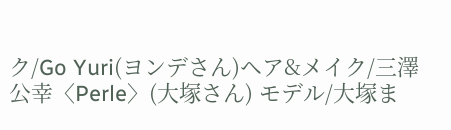ク/Go Yuri(ヨンデさん)ヘア&メイク/三澤公幸〈Perle〉(大塚さん) モデル/大塚ま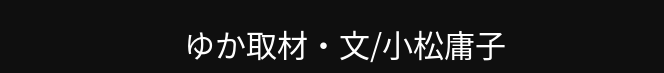ゆか取材・文/小松庸子